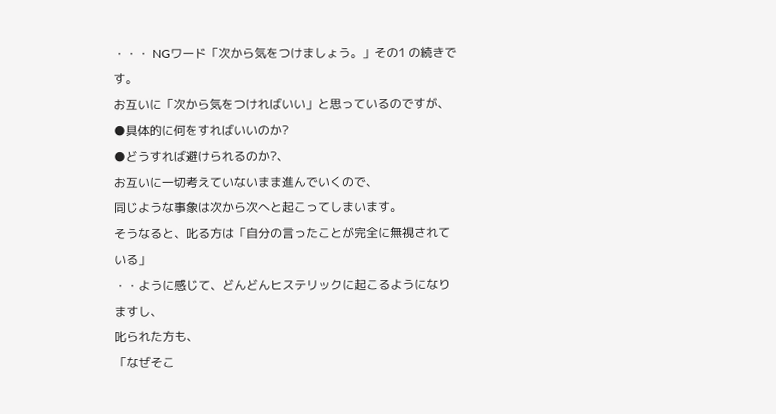・・・ NGワード「次から気をつけましょう。」その1 の続きです。
お互いに「次から気をつければいい」と思っているのですが、
●具体的に何をすればいいのか?
●どうすれば避けられるのか?、
お互いに一切考えていないまま進んでいくので、
同じような事象は次から次へと起こってしまいます。
そうなると、叱る方は「自分の言ったことが完全に無視されている」
・・ように感じて、どんどんヒステリックに起こるようになりますし、
叱られた方も、
「なぜそこ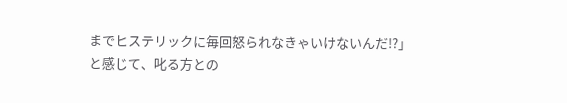までヒステリックに毎回怒られなきゃいけないんだ!?」
と感じて、叱る方との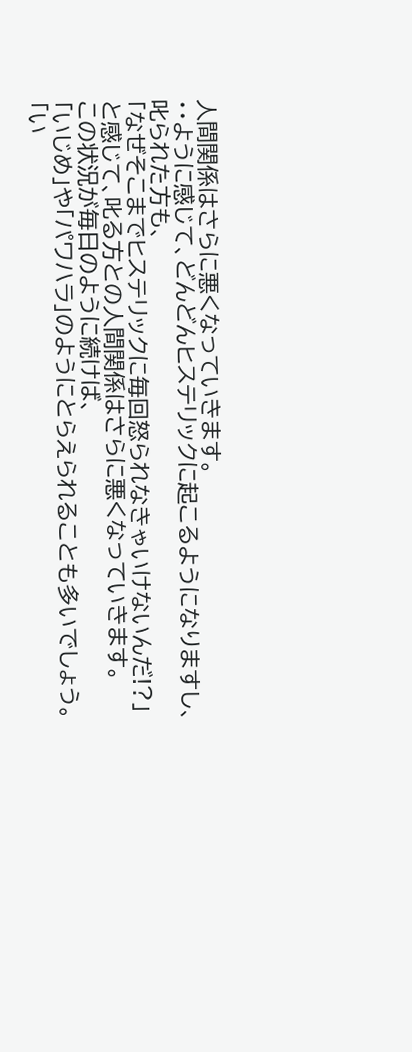人間関係はさらに悪くなっていきます。
・・ように感じて、どんどんヒステリックに起こるようになりますし、
叱られた方も、
「なぜそこまでヒステリックに毎回怒られなきゃいけないんだ!?」
と感じて、叱る方との人間関係はさらに悪くなっていきます。
この状況が毎日のように続けば、
「いじめ」や「パワハラ」のようにとらえられることも多いでしょう。
「い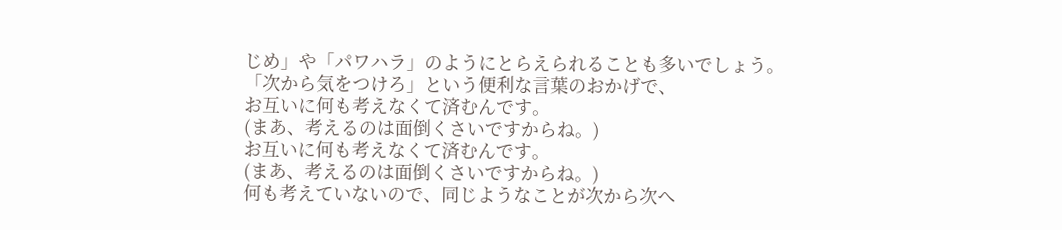じめ」や「パワハラ」のようにとらえられることも多いでしょう。
「次から気をつけろ」という便利な言葉のおかげで、
お互いに何も考えなくて済むんです。
(まあ、考えるのは面倒くさいですからね。)
お互いに何も考えなくて済むんです。
(まあ、考えるのは面倒くさいですからね。)
何も考えていないので、同じようなことが次から次へ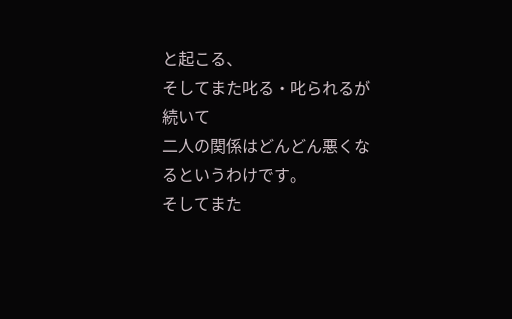と起こる、
そしてまた叱る・叱られるが続いて
二人の関係はどんどん悪くなるというわけです。
そしてまた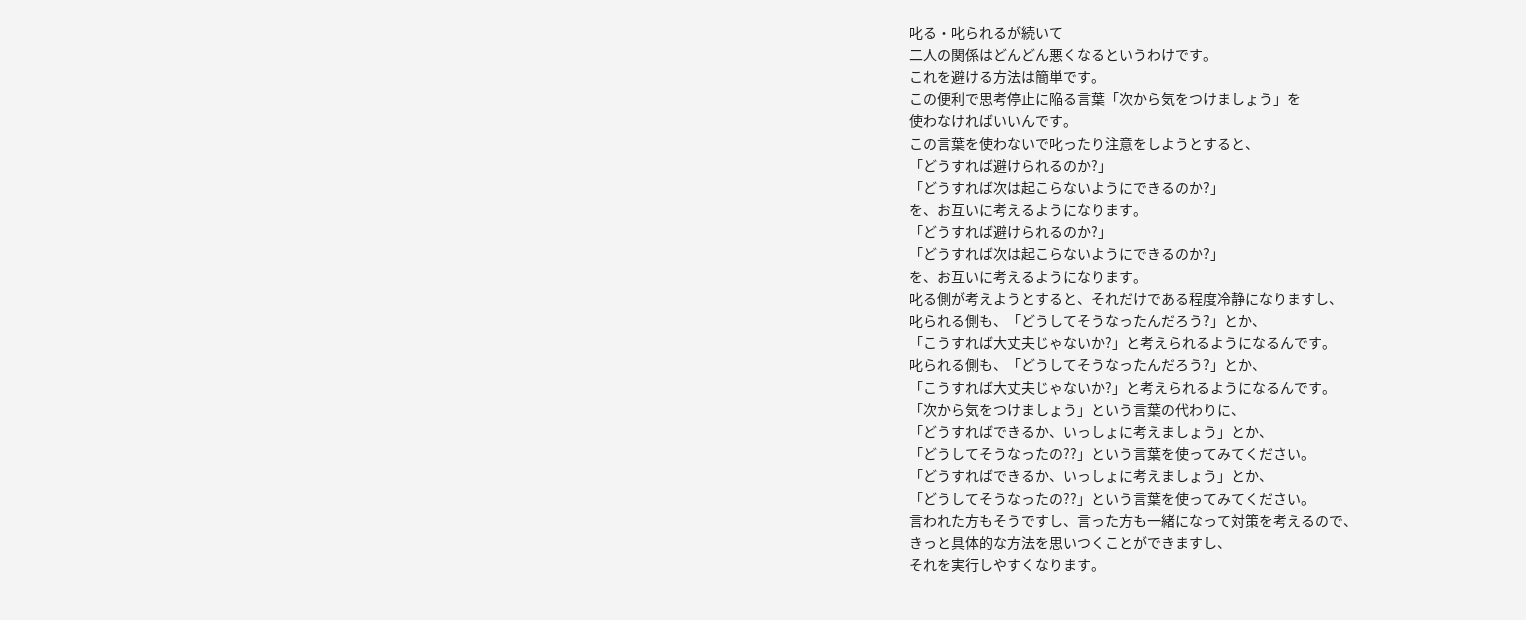叱る・叱られるが続いて
二人の関係はどんどん悪くなるというわけです。
これを避ける方法は簡単です。
この便利で思考停止に陥る言葉「次から気をつけましょう」を
使わなければいいんです。
この言葉を使わないで叱ったり注意をしようとすると、
「どうすれば避けられるのか?」
「どうすれば次は起こらないようにできるのか?」
を、お互いに考えるようになります。
「どうすれば避けられるのか?」
「どうすれば次は起こらないようにできるのか?」
を、お互いに考えるようになります。
叱る側が考えようとすると、それだけである程度冷静になりますし、
叱られる側も、「どうしてそうなったんだろう?」とか、
「こうすれば大丈夫じゃないか?」と考えられるようになるんです。
叱られる側も、「どうしてそうなったんだろう?」とか、
「こうすれば大丈夫じゃないか?」と考えられるようになるんです。
「次から気をつけましょう」という言葉の代わりに、
「どうすればできるか、いっしょに考えましょう」とか、
「どうしてそうなったの??」という言葉を使ってみてください。
「どうすればできるか、いっしょに考えましょう」とか、
「どうしてそうなったの??」という言葉を使ってみてください。
言われた方もそうですし、言った方も一緒になって対策を考えるので、
きっと具体的な方法を思いつくことができますし、
それを実行しやすくなります。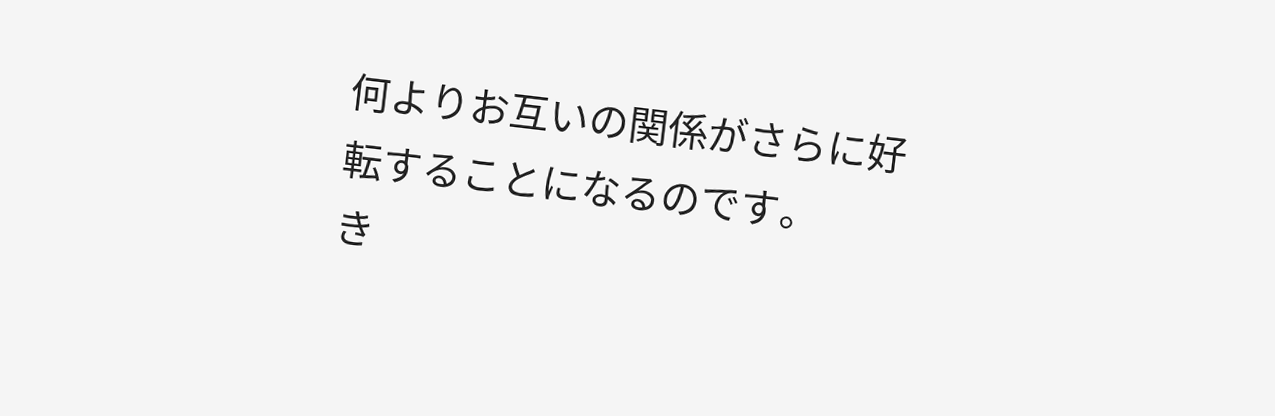何よりお互いの関係がさらに好転することになるのです。
き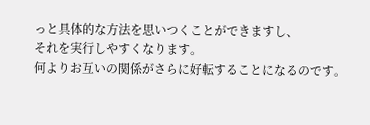っと具体的な方法を思いつくことができますし、
それを実行しやすくなります。
何よりお互いの関係がさらに好転することになるのです。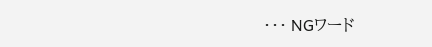・・・ NGワード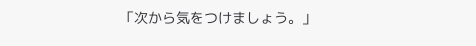「次から気をつけましょう。」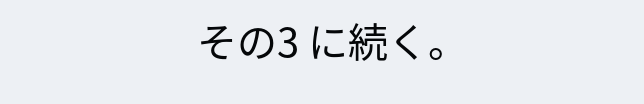その3 に続く。